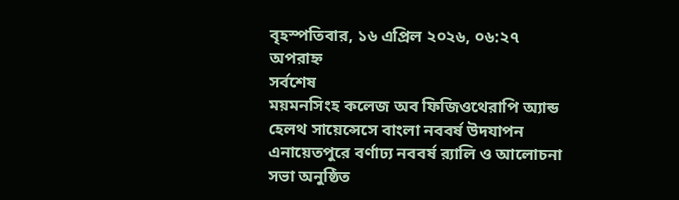বৃহস্পতিবার, ১৬ এপ্রিল ২০২৬, ০৬:২৭ অপরাহ্ন
সর্বশেষ
ময়মনসিংহ কলেজ অব ফিজিওথেরাপি অ্যান্ড হেলথ সায়েন্সেসে বাংলা নববর্ষ উদযাপন এনায়েতপুরে বর্ণাঢ্য নববর্ষ র‍্যালি ও আলোচনা সভা অনুষ্ঠিত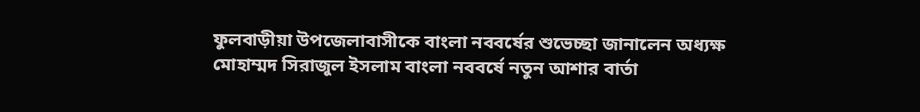ফুলবাড়ীয়া উপজেলাবাসীকে বাংলা নববর্ষের শুভেচ্ছা জানালেন অধ্যক্ষ মোহাম্মদ সিরাজুল ইসলাম বাংলা নববর্ষে নতুন আশার বার্তা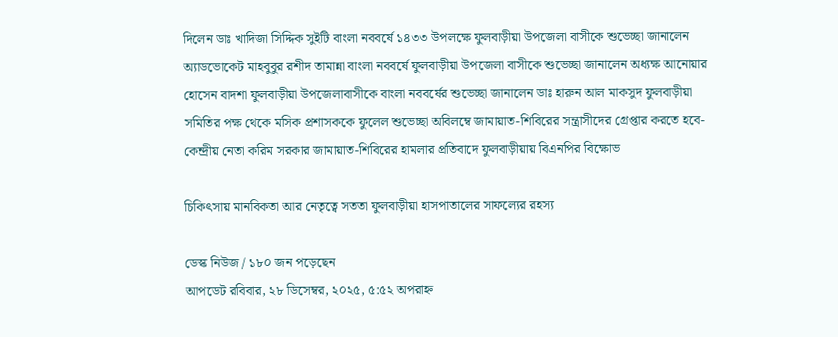দিলেন ডাঃ খাদিজা সিদ্দিক সুইটি বাংলা নববর্ষে ১৪৩৩ উপলক্ষে ফুলবাড়ীয়া উপজেলা বাসীকে শুভেচ্ছা জানালেন অ্যাডভোকেট মাহবুবুর রশীদ তামান্না বাংলা নববর্ষে ফুলবাড়ীয়া উপজেলা বাসীকে শুভেচ্ছা জানালেন অধ্যক্ষ আনোয়ার হোসেন বাদশা ফুলবাড়ীয়া উপজেলাবাসীকে বাংলা নববর্ষের শুভেচ্ছা জানালেন ডাঃ হারুন আল মাকসুদ ফুলবাড়ীয়া সমিতির পক্ষ থেকে মসিক প্রশাসককে ফুলেল শুভেচ্ছা অবিলম্বে জামায়াত-শিবিরের সন্ত্রাসীদের গ্রেপ্তার করতে হবে- কেন্দ্রীয় নেতা করিম সরকার জামায়াত-শিবিরের হামলার প্রতিবাদে ফুলবাড়ীয়ায় বিএনপির বিক্ষোভ

চিকিৎসায় মানবিকতা আর নেতৃত্বে সততা ফুলবাড়ীয়া হাসপাতালের সাফল্যের রহস্য

ডেস্ক নিউজ / ১৮০ জন পড়েছেন
আপডেট রবিবার, ২৮ ডিসেম্বর, ২০২৫, ৫:৫২ অপরাহ্ন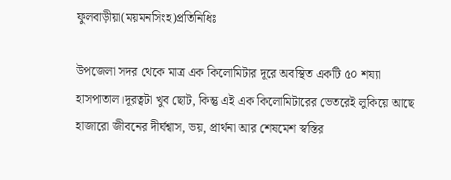ফুলবাড়ীয়া(ময়মনসিংহ)প্রতিনিধিঃ

উপজেলা সদর থেকে মাত্র এক কিলোমিটার দূরে অবস্থিত একটি ৫০ শয্যা
হাসপাতাল।দূরত্বটা খুব ছোট, কিন্তু এই এক কিলোমিটারের ভেতরেই লুকিয়ে আছে হাজারো জীবনের দীর্ঘশ্বাস, ভয়, প্রার্থনা আর শেষমেশ স্বস্তির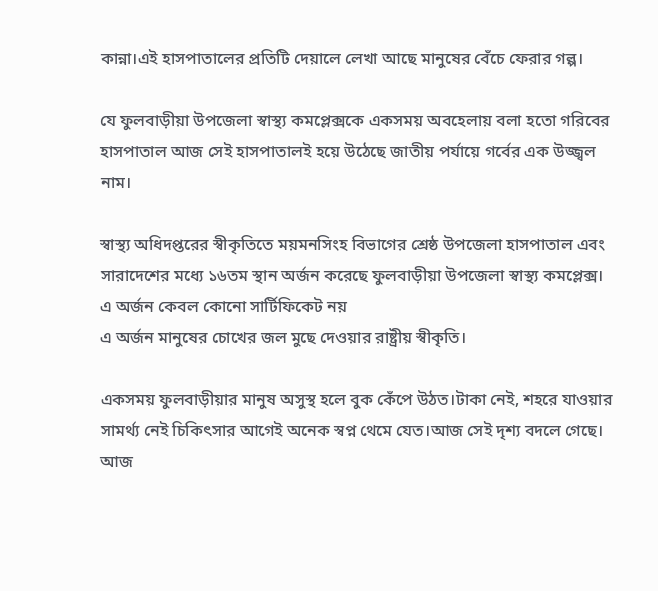কান্না।এই হাসপাতালের প্রতিটি দেয়ালে লেখা আছে মানুষের বেঁচে ফেরার গল্প।

যে ফুলবাড়ীয়া উপজেলা স্বাস্থ্য কমপ্লেক্সকে একসময় অবহেলায় বলা হতো গরিবের হাসপাতাল আজ সেই হাসপাতালই হয়ে উঠেছে জাতীয় পর্যায়ে গর্বের এক উজ্জ্বল নাম।

স্বাস্থ্য অধিদপ্তরের স্বীকৃতিতে ময়মনসিংহ বিভাগের শ্রেষ্ঠ উপজেলা হাসপাতাল এবং সারাদেশের মধ্যে ১৬তম স্থান অর্জন করেছে ফুলবাড়ীয়া উপজেলা স্বাস্থ্য কমপ্লেক্স।
এ অর্জন কেবল কোনো সার্টিফিকেট নয়
এ অর্জন মানুষের চোখের জল মুছে দেওয়ার রাষ্ট্রীয় স্বীকৃতি।

একসময় ফুলবাড়ীয়ার মানুষ অসুস্থ হলে বুক কেঁপে উঠত।টাকা নেই, শহরে যাওয়ার সামর্থ্য নেই চিকিৎসার আগেই অনেক স্বপ্ন থেমে যেত।আজ সেই দৃশ্য বদলে গেছে।
আজ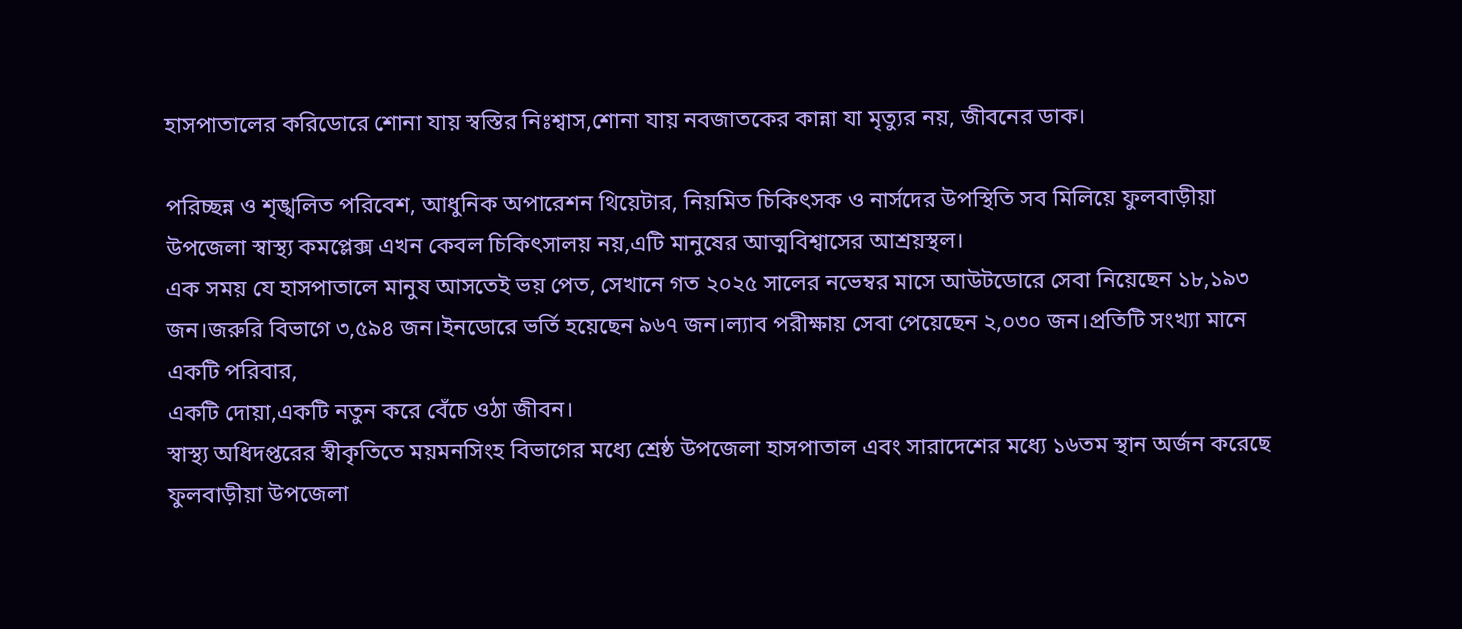হাসপাতালের করিডোরে শোনা যায় স্বস্তির নিঃশ্বাস,শোনা যায় নবজাতকের কান্না যা মৃত্যুর নয়, জীবনের ডাক।

পরিচ্ছন্ন ও শৃঙ্খলিত পরিবেশ, আধুনিক অপারেশন থিয়েটার, নিয়মিত চিকিৎসক ও নার্সদের উপস্থিতি সব মিলিয়ে ফুলবাড়ীয়া উপজেলা স্বাস্থ্য কমপ্লেক্স এখন কেবল চিকিৎসালয় নয়,এটি মানুষের আত্মবিশ্বাসের আশ্রয়স্থল।
এক সময় যে হাসপাতালে মানুষ আসতেই ভয় পেত, সেখানে গত ২০২৫ সালের নভেম্বর মাসে আউটডোরে সেবা নিয়েছেন ১৮,১৯৩ জন।জরুরি বিভাগে ৩,৫৯৪ জন।ইনডোরে ভর্তি হয়েছেন ৯৬৭ জন।ল্যাব পরীক্ষায় সেবা পেয়েছেন ২,০৩০ জন।প্রতিটি সংখ্যা মানে একটি পরিবার,
একটি দোয়া,একটি নতুন করে বেঁচে ওঠা জীবন।
স্বাস্থ্য অধিদপ্তরের স্বীকৃতিতে ময়মনসিংহ বিভাগের মধ্যে শ্রেষ্ঠ উপজেলা হাসপাতাল এবং সারাদেশের মধ্যে ১৬তম স্থান অর্জন করেছে ফুলবাড়ীয়া উপজেলা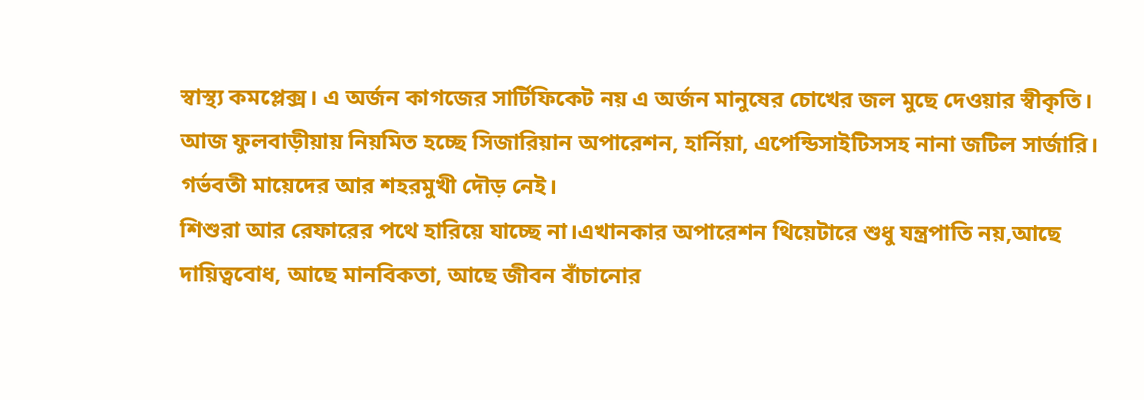স্বাস্থ্য কমপ্লেক্স। এ অর্জন কাগজের সার্টিফিকেট নয় এ অর্জন মানুষের চোখের জল মুছে দেওয়ার স্বীকৃতি।
আজ ফুলবাড়ীয়ায় নিয়মিত হচ্ছে সিজারিয়ান অপারেশন, হার্নিয়া, এপেন্ডিসাইটিসসহ নানা জটিল সার্জারি।
গর্ভবতী মায়েদের আর শহরমুখী দৌড় নেই।
শিশুরা আর রেফারের পথে হারিয়ে যাচ্ছে না।এখানকার অপারেশন থিয়েটারে শুধু যন্ত্রপাতি নয়,আছে দায়িত্ববোধ, আছে মানবিকতা, আছে জীবন বাঁচানোর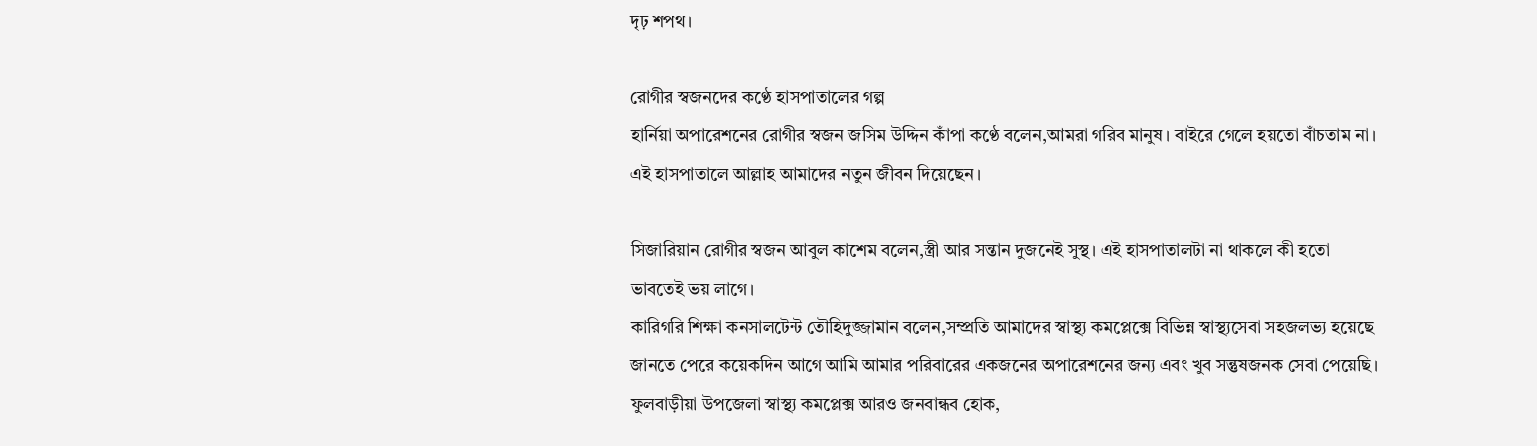দৃঢ় শপথ।

রোগীর স্বজনদের কণ্ঠে হাসপাতালের গল্প
হার্নিয়া অপারেশনের রোগীর স্বজন জসিম উদ্দিন কাঁপা কণ্ঠে বলেন,আমরা গরিব মানুষ। বাইরে গেলে হয়তো বাঁচতাম না। এই হাসপাতালে আল্লাহ আমাদের নতুন জীবন দিয়েছেন।

সিজারিয়ান রোগীর স্বজন আবুল কাশেম বলেন,স্ত্রী আর সন্তান দুজনেই সুস্থ। এই হাসপাতালটা না থাকলে কী হতো ভাবতেই ভয় লাগে।
কারিগরি শিক্ষা কনসালটেন্ট তৌহিদুজ্জামান বলেন,সম্প্রতি আমাদের স্বাস্থ্য কমপ্লেক্সে বিভিন্ন স্বাস্থ্যসেবা সহজলভ্য হয়েছে জানতে পেরে কয়েকদিন আগে আমি আমার পরিবারের একজনের অপারেশনের জন্য এবং খুব সন্তুষজনক সেবা পেয়েছি। ফুলবাড়ীয়া উপজেলা স্বাস্থ্য কমপ্লেক্স আরও জনবান্ধব হোক,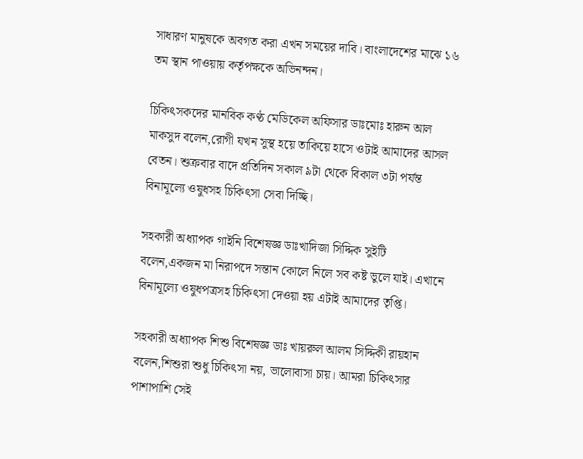সাধারণ মানুষকে অবগত করা এখন সময়ের দাবি। বাংলাদেশের মাঝে ১৬ তম স্থান পাওয়ায় কর্তৃপক্ষকে অভিনন্দন।

চিকিৎসকদের মানবিক কণ্ঠ মেডিকেল অফিসার ডাঃমোঃ হারুন আল মাকসুদ বলেন,রোগী যখন সুস্থ হয়ে তাকিয়ে হাসে ওটাই আমাদের আসল বেতন। শুক্রবার বাদে প্রতিদিন সকাল ৯টা থেকে বিকাল ৩টা পর্যন্ত বিনামূল্যে ওষুধসহ চিকিৎসা সেবা দিচ্ছি।

সহকারী অধ্যাপক গাইনি বিশেষজ্ঞ ডাঃখাদিজা সিদ্দিক সুইটি বলেন,একজন মা নিরাপদে সন্তান কোলে নিলে সব কষ্ট ভুলে যাই। এখানে বিনামূল্যে ওষুধপত্রসহ চিকিৎসা দেওয়া হয় এটাই আমাদের তৃপ্তি।

সহকারী অধ্যাপক শিশু বিশেষজ্ঞ ডাঃ খায়রুল আলম সিদ্দিকী রায়হান বলেন,শিশুরা শুধু চিকিৎসা নয়, ভালোবাসা চায়। আমরা চিকিৎসার পাশাপাশি সেই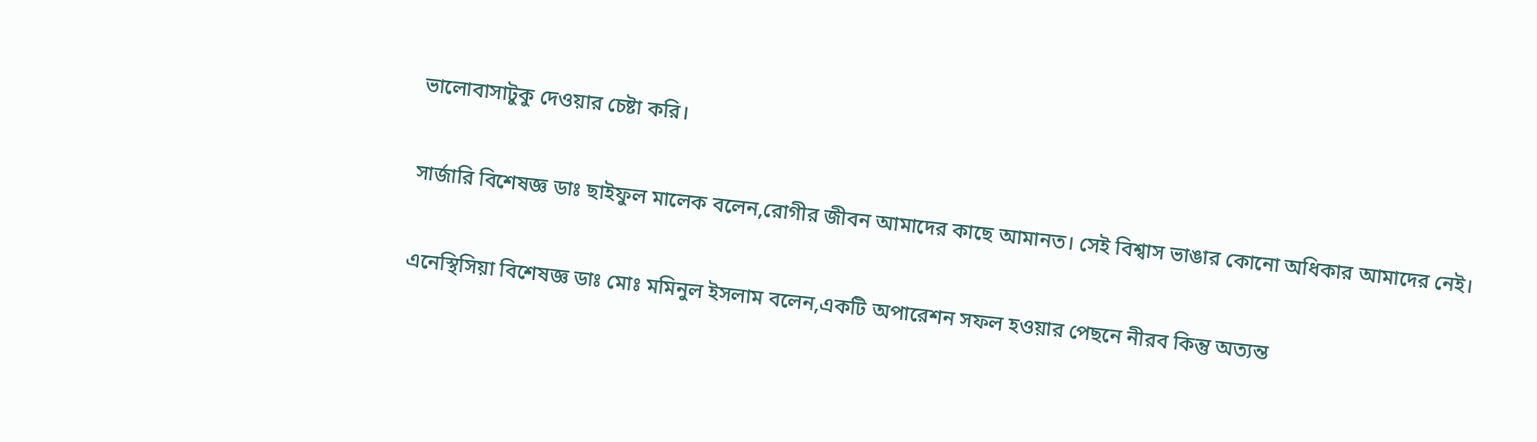ভালোবাসাটুকু দেওয়ার চেষ্টা করি।

সার্জারি বিশেষজ্ঞ ডাঃ ছাইফুল মালেক বলেন,রোগীর জীবন আমাদের কাছে আমানত। সেই বিশ্বাস ভাঙার কোনো অধিকার আমাদের নেই।

এনেস্থিসিয়া বিশেষজ্ঞ ডাঃ মোঃ মমিনুল ইসলাম বলেন,একটি অপারেশন সফল হওয়ার পেছনে নীরব কিন্তু অত্যন্ত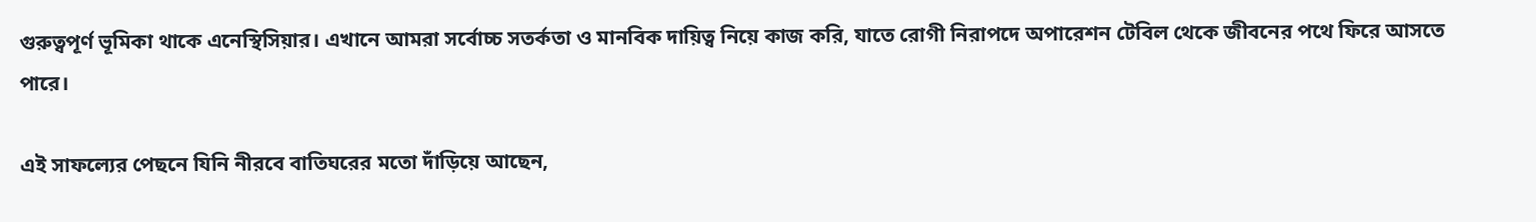গুরুত্বপূর্ণ ভূমিকা থাকে এনেস্থিসিয়ার। এখানে আমরা সর্বোচ্চ সতর্কতা ও মানবিক দায়িত্ব নিয়ে কাজ করি, যাতে রোগী নিরাপদে অপারেশন টেবিল থেকে জীবনের পথে ফিরে আসতে পারে।

এই সাফল্যের পেছনে যিনি নীরবে বাতিঘরের মতো দাঁড়িয়ে আছেন,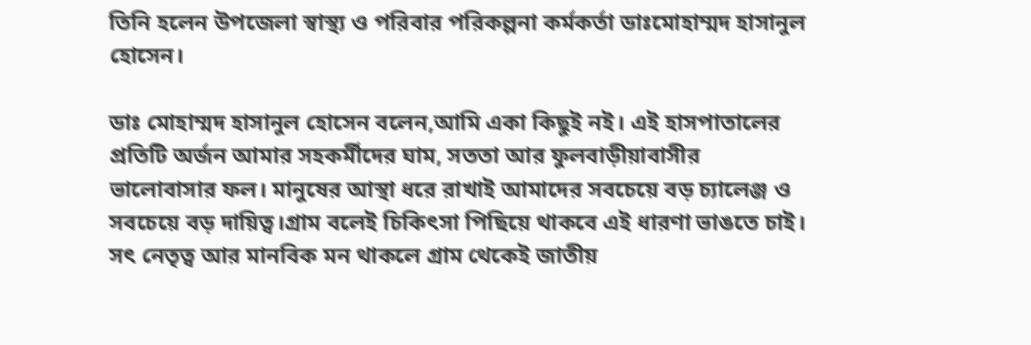তিনি হলেন উপজেলা স্বাস্থ্য ও পরিবার পরিকল্পনা কর্মকর্তা ডাঃমোহাম্মদ হাসানুল হোসেন।

ডাঃ মোহাম্মদ হাসানুল হোসেন বলেন,আমি একা কিছুই নই। এই হাসপাতালের প্রতিটি অর্জন আমার সহকর্মীদের ঘাম, সততা আর ফুলবাড়ীয়াবাসীর ভালোবাসার ফল। মানুষের আস্থা ধরে রাখাই আমাদের সবচেয়ে বড় চ্যালেঞ্জ ও সবচেয়ে বড় দায়িত্ব।গ্রাম বলেই চিকিৎসা পিছিয়ে থাকবে এই ধারণা ভাঙতে চাই। সৎ নেতৃত্ব আর মানবিক মন থাকলে গ্রাম থেকেই জাতীয়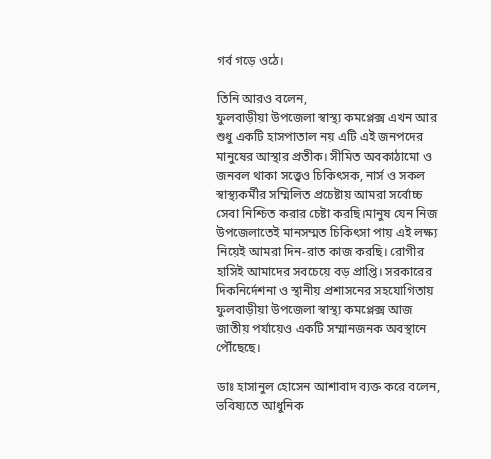গর্ব গড়ে ওঠে।

তিনি আরও বলেন,
ফুলবাড়ীয়া উপজেলা স্বাস্থ্য কমপ্লেক্স এখন আর শুধু একটি হাসপাতাল নয় এটি এই জনপদের মানুষের আস্থার প্রতীক। সীমিত অবকাঠামো ও জনবল থাকা সত্ত্বেও চিকিৎসক, নার্স ও সকল স্বাস্থ্যকর্মীর সম্মিলিত প্রচেষ্টায় আমরা সর্বোচ্চ সেবা নিশ্চিত করার চেষ্টা করছি।মানুষ যেন নিজ উপজেলাতেই মানসম্মত চিকিৎসা পায় এই লক্ষ্য নিয়েই আমরা দিন-রাত কাজ করছি। রোগীর হাসিই আমাদের সবচেয়ে বড় প্রাপ্তি। সরকারের দিকনির্দেশনা ও স্থানীয় প্রশাসনের সহযোগিতায় ফুলবাড়ীয়া উপজেলা স্বাস্থ্য কমপ্লেক্স আজ জাতীয় পর্যায়েও একটি সম্মানজনক অবস্থানে পৌঁছেছে।

ডাঃ হাসানুল হোসেন আশাবাদ ব্যক্ত করে বলেন, ভবিষ্যতে আধুনিক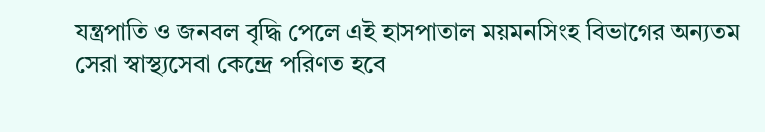যন্ত্রপাতি ও জনবল বৃদ্ধি পেলে এই হাসপাতাল ময়মনসিংহ বিভাগের অন্যতম সেরা স্বাস্থ্যসেবা কেন্দ্রে পরিণত হবে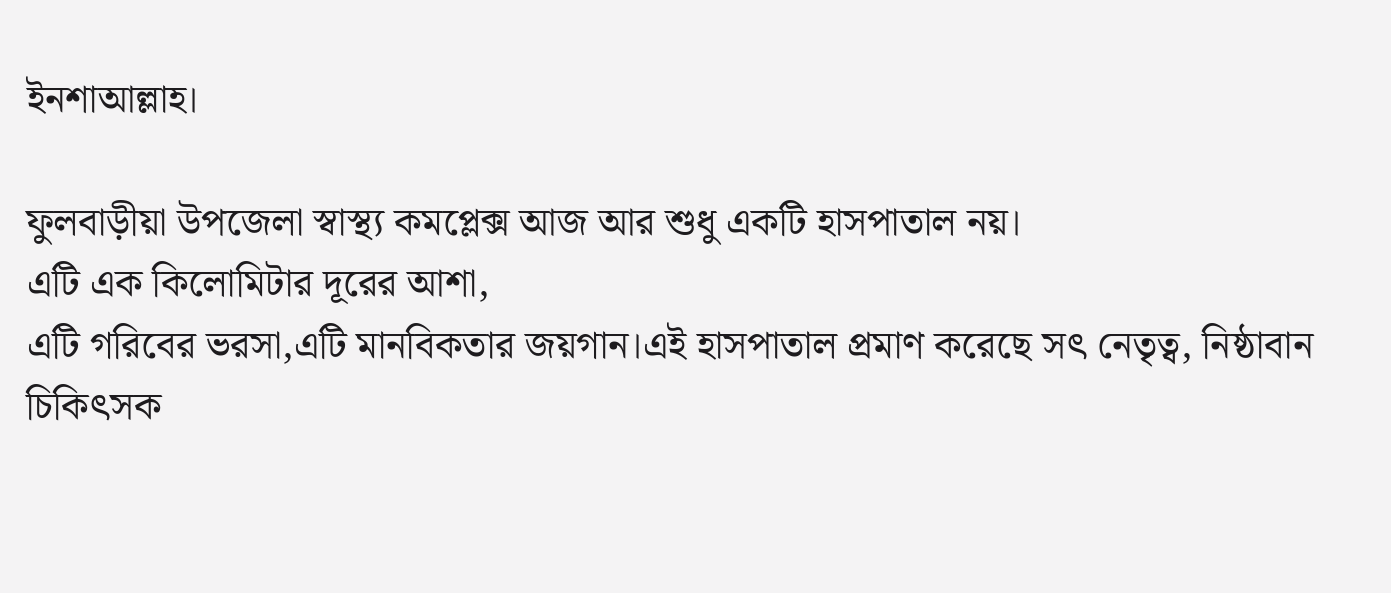ইনশাআল্লাহ।

ফুলবাড়ীয়া উপজেলা স্বাস্থ্য কমপ্লেক্স আজ আর শুধু একটি হাসপাতাল নয়।
এটি এক কিলোমিটার দূরের আশা,
এটি গরিবের ভরসা,এটি মানবিকতার জয়গান।এই হাসপাতাল প্রমাণ করেছে সৎ নেতৃত্ব, নিষ্ঠাবান চিকিৎসক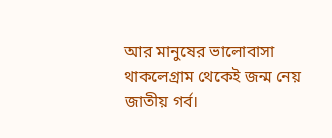আর মানুষের ভালোবাসা থাকলেগ্রাম থেকেই জন্ম নেয় জাতীয় গর্ব।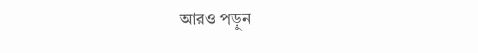আরও পড়ুন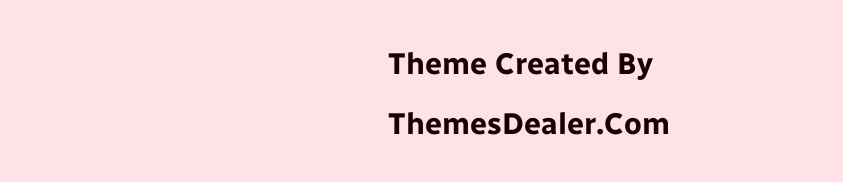Theme Created By ThemesDealer.Com